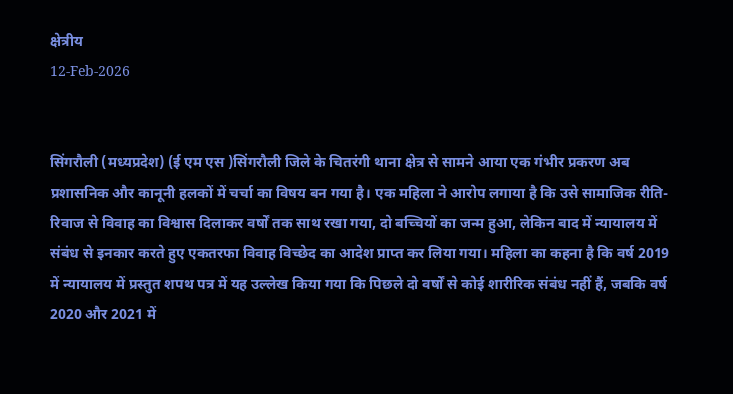क्षेत्रीय
12-Feb-2026


सिंगरौली (मध्यप्रदेश) (ई एम एस )सिंगरौली जिले के चितरंगी थाना क्षेत्र से सामने आया एक गंभीर प्रकरण अब प्रशासनिक और कानूनी हलकों में चर्चा का विषय बन गया है। एक महिला ने आरोप लगाया है कि उसे सामाजिक रीति-रिवाज से विवाह का विश्वास दिलाकर वर्षों तक साथ रखा गया, दो बच्चियों का जन्म हुआ, लेकिन बाद में न्यायालय में संबंध से इनकार करते हुए एकतरफा विवाह विच्छेद का आदेश प्राप्त कर लिया गया। महिला का कहना है कि वर्ष 2019 में न्यायालय में प्रस्तुत शपथ पत्र में यह उल्लेख किया गया कि पिछले दो वर्षों से कोई शारीरिक संबंध नहीं हैं, जबकि वर्ष 2020 और 2021 में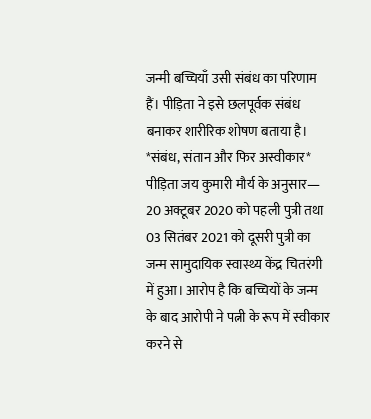जन्मी बच्चियाँ उसी संबंध का परिणाम हैं। पीड़िता ने इसे छलपूर्वक संबंध बनाकर शारीरिक शोषण बताया है। *संबंध, संतान और फिर अस्वीकार* पीड़िता जय कुमारी मौर्य के अनुसार— 20 अक्टूबर 2020 को पहली पुत्री तथा 03 सितंबर 2021 को दूसरी पुत्री का जन्म सामुदायिक स्वास्थ्य केंद्र चितरंगी में हुआ। आरोप है कि बच्चियों के जन्म के बाद आरोपी ने पत्नी के रूप में स्वीकार करने से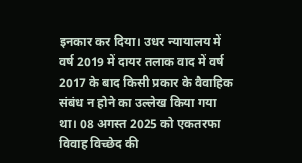इनकार कर दिया। उधर न्यायालय में वर्ष 2019 में दायर तलाक वाद में वर्ष 2017 के बाद किसी प्रकार के वैवाहिक संबंध न होने का उल्लेख किया गया था। 08 अगस्त 2025 को एकतरफा विवाह विच्छेद की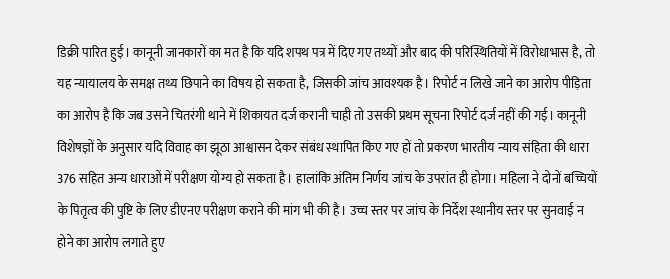डिक्री पारित हुई। कानूनी जानकारों का मत है कि यदि शपथ पत्र में दिए गए तथ्यों और बाद की परिस्थितियों में विरोधाभास है, तो यह न्यायालय के समक्ष तथ्य छिपाने का विषय हो सकता है, जिसकी जांच आवश्यक है। रिपोर्ट न लिखे जाने का आरोप पीड़िता का आरोप है कि जब उसने चितरंगी थाने में शिकायत दर्ज करानी चाही तो उसकी प्रथम सूचना रिपोर्ट दर्ज नहीं की गई। कानूनी विशेषज्ञों के अनुसार यदि विवाह का झूठा आश्वासन देकर संबंध स्थापित किए गए हों तो प्रकरण भारतीय न्याय संहिता की धारा 376 सहित अन्य धाराओं में परीक्षण योग्य हो सकता है। हालांकि अंतिम निर्णय जांच के उपरांत ही होगा। महिला ने दोनों बच्चियों के पितृत्व की पुष्टि के लिए डीएनए परीक्षण कराने की मांग भी की है। उच्च स्तर पर जांच के निर्देश स्थानीय स्तर पर सुनवाई न होने का आरोप लगाते हुए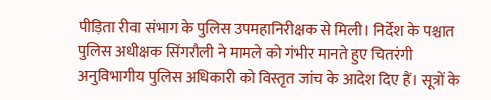पीड़िता रीवा संभाग के पुलिस उपमहानिरीक्षक से मिली। निर्देश के पश्चात पुलिस अधीक्षक सिंगरौली ने मामले को गंभीर मानते हुए चितरंगी अनुविभागीय पुलिस अधिकारी को विस्तृत जांच के आदेश दिए हैं। सूत्रों के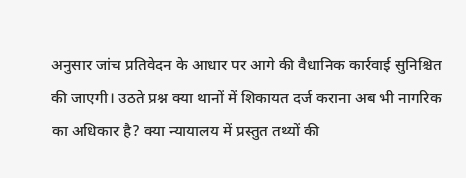अनुसार जांच प्रतिवेदन के आधार पर आगे की वैधानिक कार्रवाई सुनिश्चित की जाएगी। उठते प्रश्न क्या थानों में शिकायत दर्ज कराना अब भी नागरिक का अधिकार है? क्या न्यायालय में प्रस्तुत तथ्यों की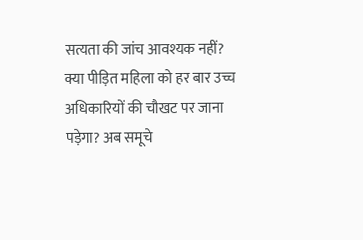सत्यता की जांच आवश्यक नहीं? क्या पीड़ित महिला को हर बार उच्च अधिकारियों की चौखट पर जाना पड़ेगा? अब समूचे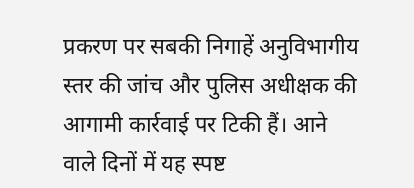प्रकरण पर सबकी निगाहें अनुविभागीय स्तर की जांच और पुलिस अधीक्षक की आगामी कार्रवाई पर टिकी हैं। आने वाले दिनों में यह स्पष्ट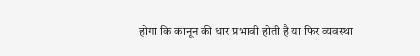होगा कि कानून की धार प्रभावी होती है या फिर व्यवस्था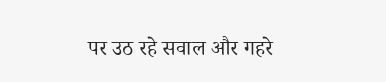पर उठ रहे सवाल और गहरे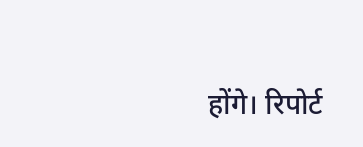होंगे। रिपोर्ट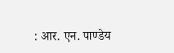: आर. एन. पाण्डेय